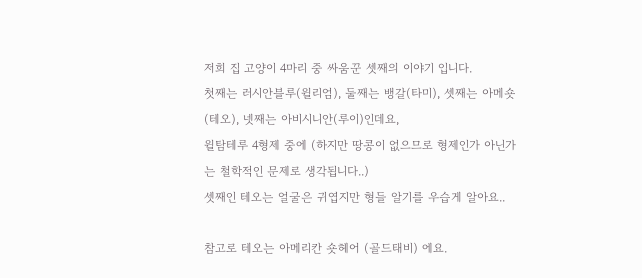저희 집 고양이 4마리 중 싸움꾼 셋째의 이야기 입니다.
첫째는 러시안블루(윌리엄), 둘째는 뱅갈(타미), 셋째는 아메숏(테오), 넷째는 아비시니안(루이)인데요,
윌탐테루 4형제 중에 (하지만 땅콩이 없으므로 형제인가 아닌가는 철학적인 문제로 생각됩니다..)
셋째인 테오는 얼굴은 귀엽지만 형들 알기를 우습게 알아요..

참고로 테오는 아메리칸 숏헤어 (골드태비) 에요.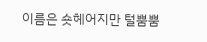이름은 숏헤어지만 털뿜뿜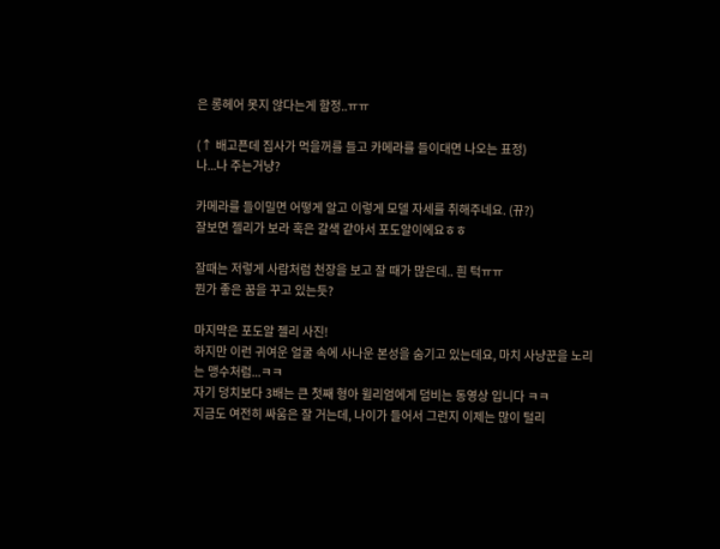은 롱헤어 못지 않다는게 함정..ㅠㅠ

(↑ 배고픈데 집사가 먹을꺼를 들고 카메라를 들이대면 나오는 표정)
나...나 주는거냥?

카메라를 들이밀면 어떻게 알고 이렇게 모델 자세를 취해주네요. (뀨?)
잘보면 젤리가 보라 혹은 갈색 같아서 포도알이에요ㅎㅎ

잘때는 저렇게 사람처럼 천장을 보고 잘 때가 많은데.. 흰 턱ㅠㅠ
뭔가 좋은 꿈을 꾸고 있는듯?

마지막은 포도알 젤리 사진!
하지만 이런 귀여운 얼굴 속에 사나운 본성을 숨기고 있는데요, 마치 사냥꾼을 노리는 맹수처럼...ㅋㅋ
자기 덩치보다 3배는 큰 첫째 형아 윌리엄에게 덤비는 동영상 입니다 ㅋㅋ
지금도 여전히 싸움은 잘 거는데, 나이가 들어서 그런지 이제는 많이 털리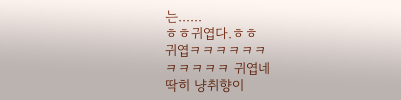는......
ㅎㅎ귀엽다.ㅎㅎ
귀엽ㅋㅋㅋㅋㅋㅋ
ㅋㅋㅋㅋㅋ 귀엽네
딱히 냥취향이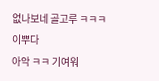없나보네 골고루 ㅋㅋㅋ
이뿌다
아악 ㅋㅋ 기여워